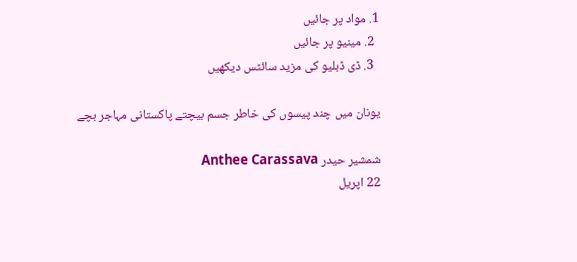1. مواد پر جائیں
  2. مینیو پر جائیں
  3. ڈی ڈبلیو کی مزید سائٹس دیکھیں

یونان میں چند پیسوں کی خاطر جسم بیچتے پاکستانی مہاجر بچے

شمشیر حیدر Anthee Carassava
22 اپریل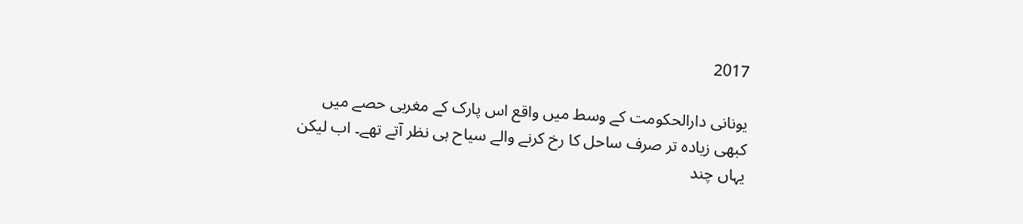2017

یونانی دارالحکومت کے وسط میں واقع اس پارک کے مغربی حصے میں کبھی زیادہ تر صرف ساحل کا رخ کرنے والے سیاح ہی نظر آتے تھے۔ اب لیکن یہاں چند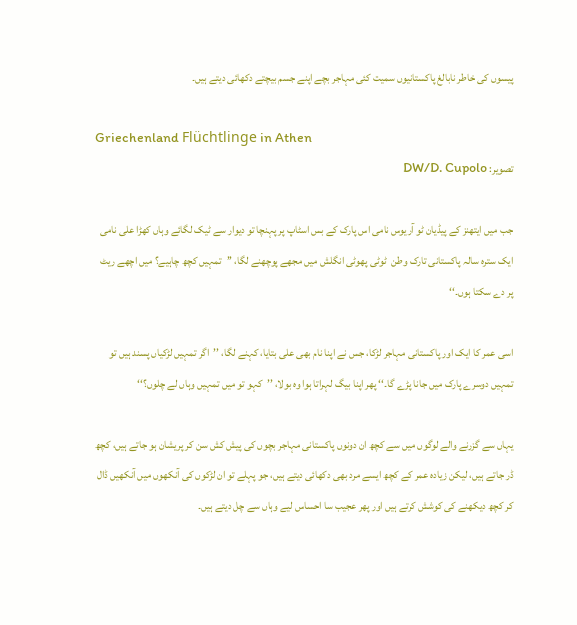پیسوں کی خاطر نابالغ پاکستانیوں سمیت کئی مہاجر بچے اپنے جسم بیچتے دکھائی دیتے ہیں۔

Griechenland Flüchtlinge in Athen
تصویر: DW/D. Cupolo

جب میں ایتھنز کے پیڈیان ٹو آریوس نامی اس پارک کے بس اسٹاپ پر پہنچا تو دیوار سے ٹیک لگائے وہاں کھڑا علی نامی ایک سترہ سالہ پاکستانی تارک وطن  ٹوٹی پھوٹی انگلش میں مجھے پوچھنے لگا، ’’تمہیں کچھ چاہیے؟ میں اچھے ریٹ پر دے سکتا ہوں۔‘‘

اسی عمر کا ایک اور پاکستانی مہاجر لڑکا، جس نے اپنا نام بھی علی بتایا، کہنے لگا، ’’اگر تمہیں لڑکیاں پسند ہیں تو تمہیں دوسرے پارک میں جانا پڑے گا۔‘‘ پھر اپنا بیگ لہراتا ہوا وہ بولا، ’’کہو تو میں تمہیں وہاں لے چلوں؟‘‘

یہاں سے گزرنے والے لوگوں میں سے کچھ ان دونوں پاکستانی مہاجر بچوں کی پیش کش سن کر پریشان ہو جاتے ہیں، کچھ ڈر جاتے ہیں، لیکن زیادہ عمر کے کچھ ایسے مرد بھی دکھائی دیتے ہیں، جو پہلے تو ان لڑکوں کی آنکھوں میں آنکھیں ڈال کر کچھ دیکھنے کی کوشش کرتے ہیں اور پھر عجیب سا احساس لیے وہاں سے چل دیتے ہیں۔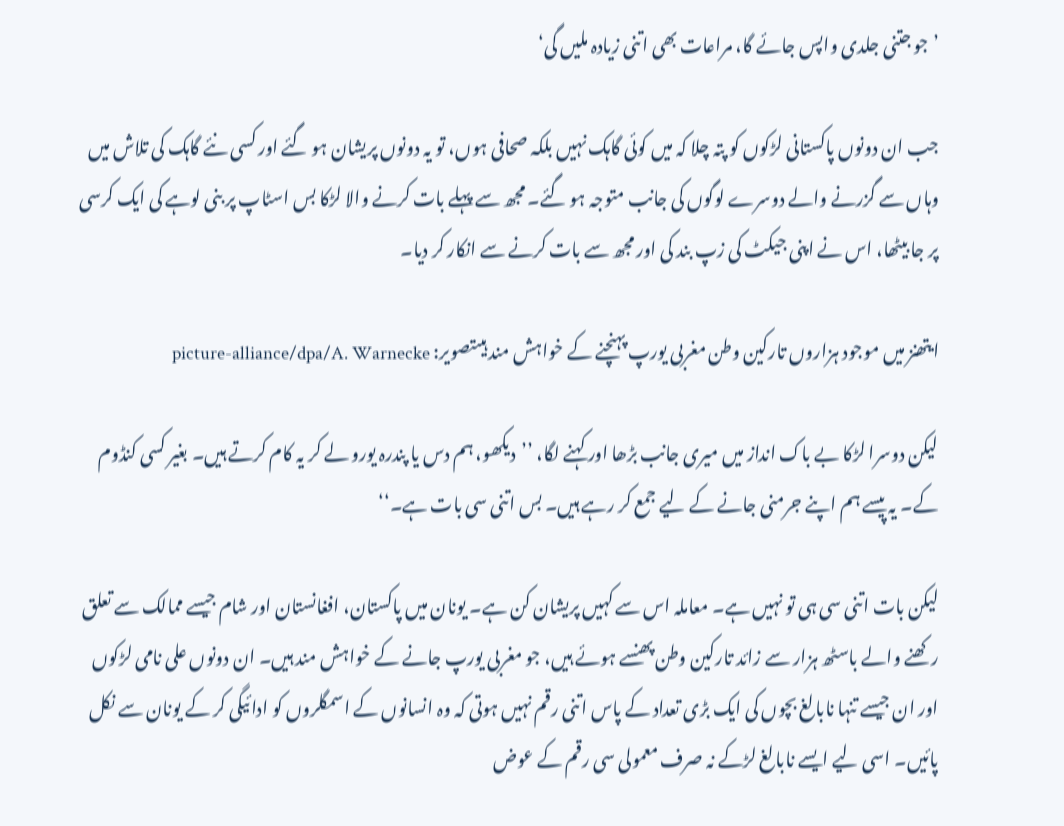’جو جتنی جلدی واپس جائے گا، مراعات بھی اتنی زیادہ ملیں گی‘

جب ان دونوں پاکستانی لڑکوں کو پتہ چلا کہ میں کوئی گاہک نہیں بلکہ صحافی ہوں، تو یہ دونوں پریشان ہو گئے اور کسی نئے گاہک کی تلاش میں وہاں سے گزرنے والے دوسرے لوگوں کی جانب متوجہ ہو گئے۔ مجھ سے پہلے بات کرنے والا لڑکا بس اسٹاپ پر بنی لوہے کی ایک کرسی پر جا بیٹھا، اس نے اپنی جیکٹ کی زپ بند کی اور مجھ سے بات کرنے سے انکار کر دیا۔

ایتھنز میں موجود ہزاروں تارکین وطن مغربی یورپ پہنچنے کے خواہش مند ہیںتصویر: picture-alliance/dpa/A. Warnecke

لیکن دوسرا لڑکا بے باک انداز میں میری جانب بڑھا اور کہنے لگا، ’’دیکھو، ہم دس یا پندرہ یورو لے کر یہ کام کرتے ہیں۔ بغیر کسی کنڈوم کے۔ یہ پیسے ہم اپنے جرمنی جانے کے لیے جمع کر رہے ہیں۔ بس اتنی سی بات ہے۔‘‘

لیکن بات اتنی سی ہی تو نہیں ہے۔ معاملہ اس سے کہیں پریشان کن ہے۔ یونان میں پاکستان، افغانستان اور شام جیسے ممالک سے تعلق رکھنے والے باسٹھ ہزار سے زائد تارکین وطن پھنسے ہوئے ہیں، جو مغربی یورپ جانے کے خواہش مند ہیں۔ ان دونوں علی نامی لڑکوں اور ان جیسے تنہا نابالغ بچوں کی ایک بڑی تعداد کے پاس اتنی رقم نہیں ہوتی کہ وہ انسانوں کے اسمگلروں کو ادائیگی کر کے یونان سے نکل پائیں۔ اسی لیے ایسے نابالغ لڑکے نہ صرف معمولی سی رقم کے عوض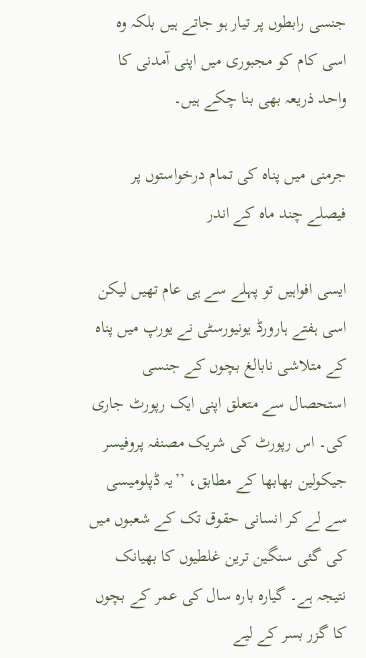جنسی رابطوں پر تیار ہو جاتے ہیں بلکہ وہ اسی کام کو مجبوری میں اپنی آمدنی کا واحد ذریعہ بھی بنا چکے ہیں۔

جرمنی میں پناہ کی تمام درخواستوں پر فیصلے چند ماہ کے اندر

ایسی افواہیں تو پہلے سے ہی عام تھیں لیکن اسی ہفتے ہارورڈ یونیورسٹی نے یورپ میں پناہ کے متلاشی نابالغ بچوں کے جنسی استحصال سے متعلق اپنی ایک رپورٹ جاری کی۔ اس رپورٹ کی شریک مصنفہ پروفیسر جیکولین بھابھا کے مطابق، ’’یہ ڈپلومیسی سے لے کر انسانی حقوق تک کے شعبوں میں کی گئی سنگین ترین غلطیوں کا بھیانک نتیجہ ہے۔ گیارہ بارہ سال کی عمر کے بچوں کا گزر بسر کے لیے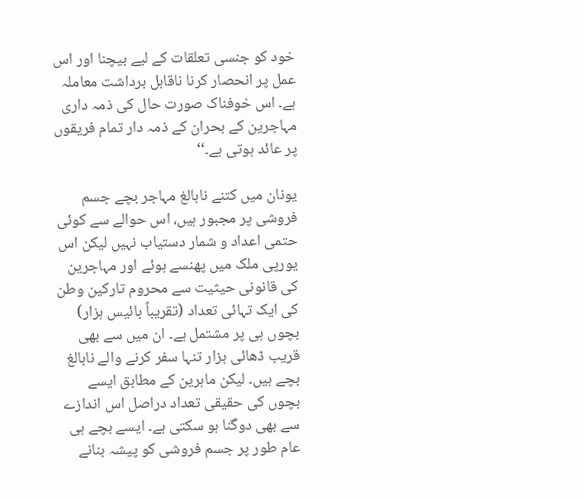خود کو جنسی تعلقات کے لیے بیچنا اور اس عمل پر انحصار کرنا ناقابل برداشت معاملہ ہے۔ اس خوفناک صورت حال کی ذمہ داری مہاجرین کے بحران کے ذمہ دار تمام فریقوں پر عائد ہوتی ہے۔‘‘

یونان میں کتنے نابالغ مہاجر بچے جسم فروشی پر مجبور ہیں، اس حوالے سے کوئی حتمی اعداد و شمار دستیاب نہیں لیکن اس یورپی ملک میں پھنسے ہوئے اور مہاجرین کی قانونی حیثیت سے محروم تارکین وطن کی ایک تہائی تعداد (تقریباً بائیس ہزار) بچوں ہی پر مشتمل ہے۔ ان میں سے بھی قریب ڈھائی ہزار تنہا سفر کرنے والے نابالغ بچے ہیں۔ لیکن ماہرین کے مطابق ایسے بچوں کی حقیقی تعداد دراصل اس اندازے سے بھی دوگنا ہو سکتی ہے۔ ایسے بچے ہی عام طور پر جسم فروشی کو پیشہ بنانے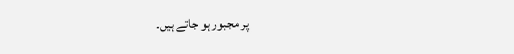پر مجبور ہو جاتے ہیں۔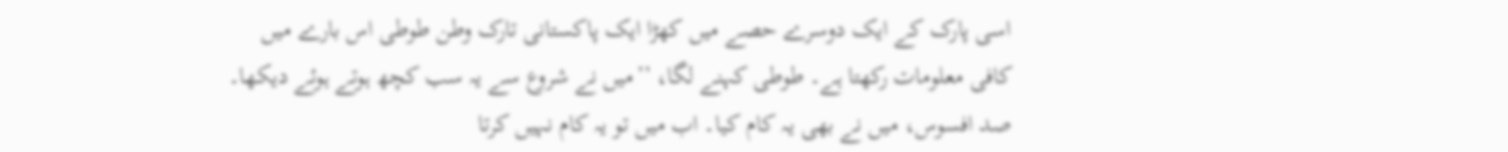اسی پارک کے ایک دوسرے حصے میں کھڑا ایک پاکستانی تارک وطن طوطی اس بارے میں کافی معلومات رکھتا ہے۔ طوطی کہنے لگا، ’’میں نے شروع سے یہ سب کچھ ہوتے ہوئے دیکھا۔ صد افسوس، میں نے بھی یہ کام کیا۔ اب میں تو یہ کام نہیں کرتا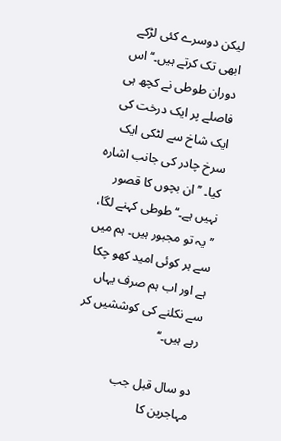لیکن دوسرے کئی لڑکے ابھی تک کرتے ہیں۔‘‘ اس دوران طوطی نے کچھ ہی فاصلے پر ایک درخت کی ایک شاخ سے لٹکی ایک سرخ چادر کی جانب اشارہ کیا۔ ’’ان بچوں کا قصور نہیں ہے۔‘‘ طوطی کہنے لگا، ’’یہ تو مجبور ہیں۔ ہم میں سے ہر کوئی امید کھو چکا ہے اور اب ہم صرف یہاں سے نکلنے کی کوششیں کر رہے ہیں۔‘‘

دو سال قبل جب مہاجرین کا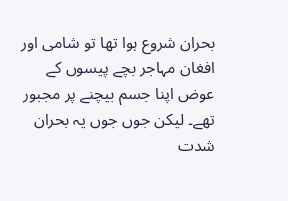بحران شروع ہوا تھا تو شامی اور افغان مہاجر بچے پیسوں کے عوض اپنا جسم بیچنے پر مجبور تھے۔ لیکن جوں جوں یہ بحران شدت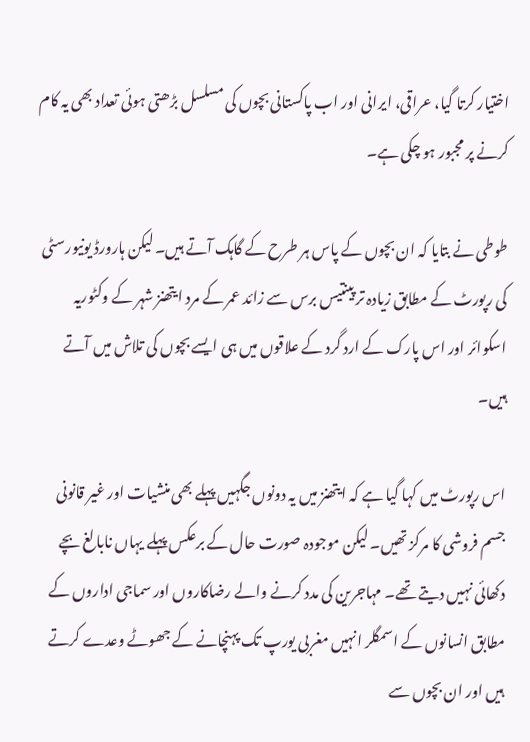اختیار کرتا گیا، عراقی، ایرانی اور اب پاکستانی بچوں کی مسلسل بڑھتی ہوئی تعداد بھی یہ کام کرنے پر مجبور ہو چکی ہے۔

طوطی نے بتایا کہ ان بچوں کے پاس ہر طرح کے گاہک آتے ہیں۔ لیکن ہارورڈ یونیورسٹی کی رپورٹ کے مطابق زیادہ تر پینتیس برس سے زائد عمر کے مرد ایتھنز شہر کے وکٹوریہ اسکوائر اور اس پارک کے ارد گرد کے علاقوں میں ہی ایسے بچوں کی تلاش میں آتے ہیں۔

اس رپورٹ میں کہا گیا ہے کہ ایتھنز میں یہ دونوں جگہیں پہلے بھی منشیات اور غیر قانونی جسم فروشی کا مرکز تھیں۔ لیکن موجودہ صورت حال کے برعکس پہلے یہاں نابالغ بچے دکھائی نہیں دیتے تھے۔ مہاجرین کی مدد کرنے والے رضاکاروں اور سماجی اداروں کے مطابق انسانوں کے اسمگلر انہیں مغربی یورپ تک پہنچانے کے جھوٹے وعدے کرتے ہیں اور ان بچوں سے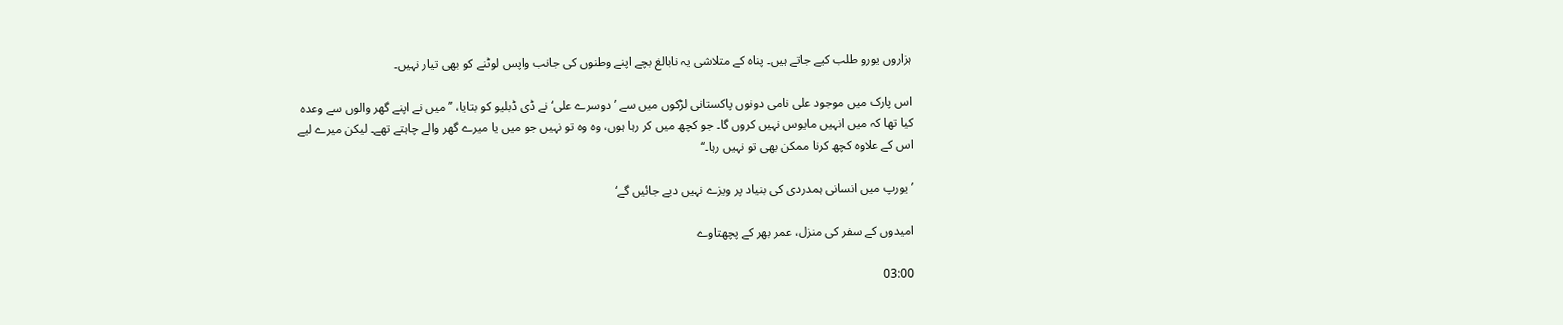ہزاروں یورو طلب کیے جاتے ہیں۔ پناہ کے متلاشی یہ نابالغ بچے اپنے وطنوں کی جانب واپس لوٹنے کو بھی تیار نہیں۔

اس پارک میں موجود علی نامی دونوں پاکستانی لڑکوں میں سے ’دوسرے علی‘ نے ڈی ڈبلیو کو بتایا، ’’میں نے اپنے گھر والوں سے وعدہ کیا تھا کہ میں انہیں مایوس نہیں کروں گا۔ جو کچھ میں کر رہا ہوں، وہ وہ تو نہیں جو میں یا میرے گھر والے چاہتے تھے۔ لیکن میرے لیے اس کے علاوہ کچھ کرنا ممکن بھی تو نہیں رہا۔‘‘

’یورپ میں انسانی ہمدردی کی بنیاد پر ویزے نہیں دیے جائیں گے‘

امیدوں کے سفر کی منزل، عمر بھر کے پچھتاوے

03:00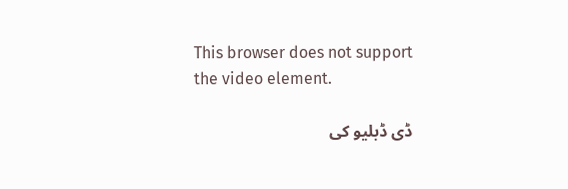This browser does not support the video element.

ڈی ڈبلیو کی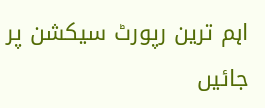اہم ترین رپورٹ سیکشن پر جائیں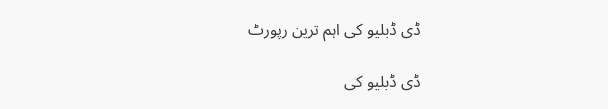ڈی ڈبلیو کی اہم ترین رپورٹ

ڈی ڈبلیو کی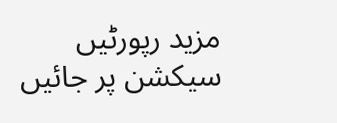مزید رپورٹیں سیکشن پر جائیں